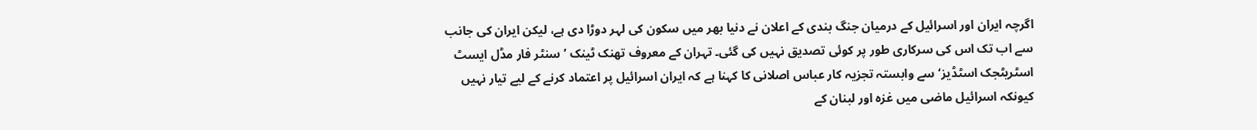اگرچہ ایران اور اسرائیل کے درمیان جنگ بندی کے اعلان نے دنیا بھر میں سکون کی لہر دوڑا دی ہے، لیکن ایران کی جانب سے اب تک اس کی سرکاری طور پر کوئی تصدیق نہیں کی گئی۔ تہران کے معروف تھنک ٹینک ’سنٹر فار مڈل ایسٹ اسٹریٹجک اسٹڈیز‘ سے وابستہ تجزیہ کار عباس اصلانی کا کہنا ہے کہ ایران اسرائیل پر اعتماد کرنے کے لیے تیار نہیں کیونکہ اسرائیل ماضی میں غزہ اور لبنان کے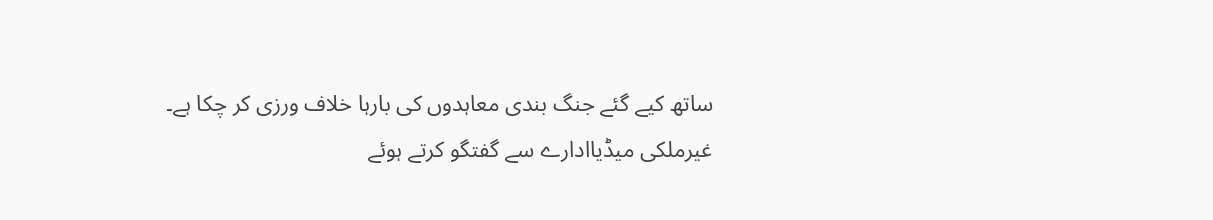ساتھ کیے گئے جنگ بندی معاہدوں کی بارہا خلاف ورزی کر چکا ہے۔
غیرملکی میڈیاادارے سے گفتگو کرتے ہوئے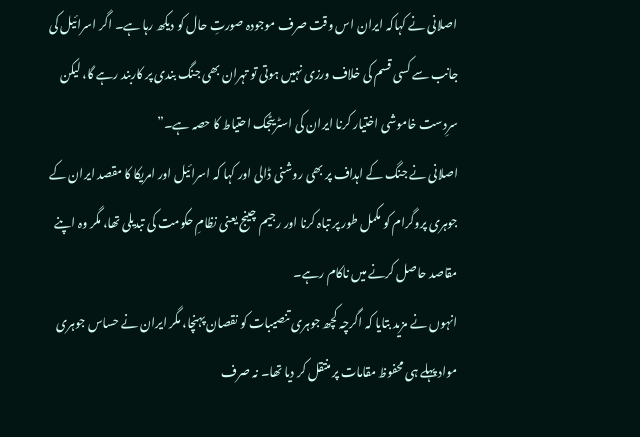اصلانی نے کہاکہ ایران اس وقت صرف موجودہ صورتِ حال کو دیکھ رہا ہے۔ اگر اسرائیل کی جانب سے کسی قسم کی خلاف ورزی نہیں ہوتی تو تہران بھی جنگ بندی پر کاربند رہے گا، لیکن سرِدست خاموشی اختیار کرنا ایران کی اسٹریٹجک احتیاط کا حصہ ہے۔”
اصلانی نے جنگ کے اہداف پر بھی روشنی ڈالی اور کہا کہ اسرائیل اور امریکا کا مقصد ایران کے جوہری پروگرام کو مکمل طور پر تباہ کرنا اور رجیم چینج یعنی نظامِ حکومت کی تبدیلی تھا، مگر وہ اپنے مقاصد حاصل کرنے میں ناکام رہے۔
انہوں نے مزید بتایا کہ اگرچہ کچھ جوہری تنصیبات کو نقصان پہنچا، مگر ایران نے حساس جوہری مواد پہلے ہی محفوظ مقامات پر منتقل کر دیا تھا۔ نہ صرف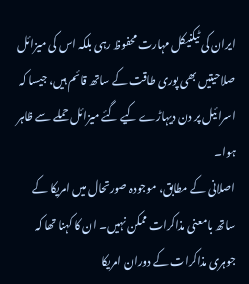ایران کی ٹیکنیکل مہارت محفوظ رہی بلکہ اس کی میزائل صلاحیتیں بھی پوری طاقت کے ساتھ قائم ہیں، جیسا کہ اسرائیل پر دن دیہاڑے کیے گئے میزائل حملے سے ظاہر ہوا۔
اصلانی کے مطابق، موجودہ صورتحال میں امریکا کے ساتھ بامعنی مذاکرات ممکن نہیں۔ ان کا کہنا تھا کہ جوہری مذاکرات کے دوران امریکا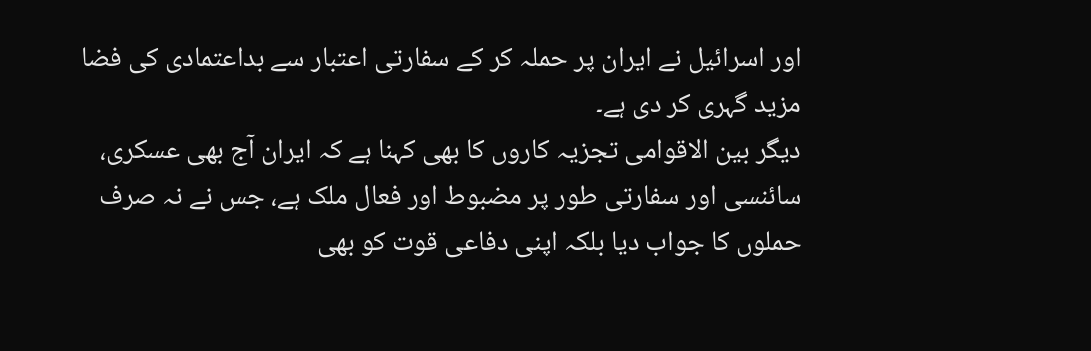اور اسرائیل نے ایران پر حملہ کر کے سفارتی اعتبار سے بداعتمادی کی فضا مزید گہری کر دی ہے۔
دیگر بین الاقوامی تجزیہ کاروں کا بھی کہنا ہے کہ ایران آج بھی عسکری، سائنسی اور سفارتی طور پر مضبوط اور فعال ملک ہے، جس نے نہ صرف حملوں کا جواب دیا بلکہ اپنی دفاعی قوت کو بھی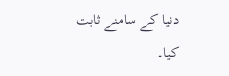دنیا کے سامنے ثابت کیا۔